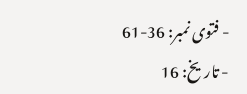- فتوی نمبر: 36-61
- تاریخ: 16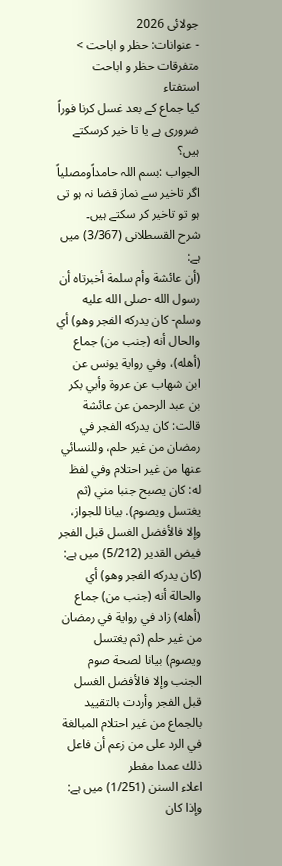جولائی 2026
- عنوانات: حظر و اباحت > متفرقات حظر و اباحت
استفتاء
کیا جماع کے بعد غسل کرنا فوراً ضروری ہے یا تا خیر کرسکتے ہیں؟
الجواب :بسم اللہ حامداًومصلیاً
اگر تاخیر سے نماز قضا نہ ہو تی ہو تو تاخیر کر سکتے ہیں۔
شرح القسطلانی (3/367) میں ہے:
(أن عائشة وأم سلمة أخبرتاه أن رسول الله -صلى الله عليه وسلم- كان يدركه الفجر وهو) أي والحال أنه (جنب من) جماع (أهله)، وفي رواية يونس عن ابن شهاب عن عروة وأبي بكر بن عبد الرحمن عن عائشة قالت: كان يدركه الفجر في رمضان من غير حلم، وللنسائي عنها من غير احتلام وفي لفظ له: كان يصبح جنبا مني (ثم يغتسل ويصوم). بيانا للجواز، وإلا فالأفضل الغسل قبل الفجر
فیض القدیر (5/212) میں ہے:
(كان يدركه الفجر وهو) أي والحالة أنه (جنب من) جماع (أهله) زاد في رواية في رمضان من غير حلم (ثم يغتسل ويصوم) بيانا لصحة صوم الجنب وإلا فالأفضل الغسل قبل الفجر وأردت بالتقييد بالجماع من غير احتلام المبالغة في الرد على من زعم أن فاعل ذلك عمدا مفطر
اعلاء السنن (1/251) میں ہے:
وإذا كان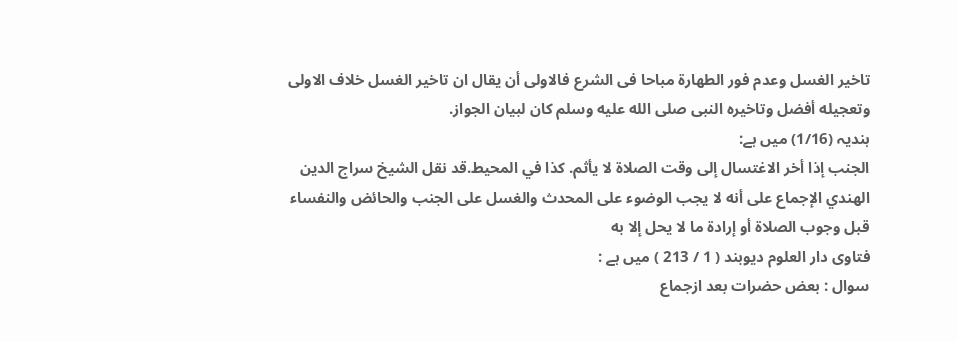تاخير الغسل وعدم فور الطهارة مباحا فى الشرع فالاولى أن يقال ان تاخير الغسل خلاف الاولى وتعجيله أفضل وتاخيره النبى صلى الله عليه وسلم كان لبيان الجواز.
ہندیہ (1/16) میں ہے:
الجنب إذا أخر الاغتسال إلى وقت الصلاة لا يأثم. كذا في المحيط.قد نقل الشيخ سراج الدين الهندي الإجماع على أنه لا يجب الوضوء على المحدث والغسل على الجنب والحائض والنفساء قبل وجوب الصلاة أو إرادة ما لا يحل إلا به
فتاوی دار العلوم دیوبند ( 1 / 213 ) میں ہے :
سوال : بعض حضرات بعد ازجماع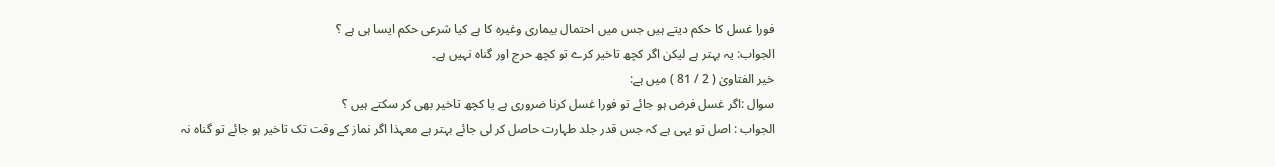فورا غسل کا حکم دیتے ہیں جس میں احتمال بیماری وغیرہ کا ہے کیا شرعی حکم ایسا ہی ہے ؟
الجواب: یہ بہتر ہے لیکن اگر کچھ تاخیر کرے تو کچھ حرج اور گناہ نہیں ہے۔
خیر الفتاویٰ ( 2 / 81 ) میں ہے:
سوال :اگر غسل فرض ہو جائے تو فورا غسل کرنا ضروری ہے یا کچھ تاخیر بھی کر سکتے ہیں ؟
الجواب : اصل تو یہی ہے کہ جس قدر جلد طہارت حاصل کر لی جائے بہتر ہے معہذا اگر نماز کے وقت تک تاخیر ہو جائے تو گناہ نہ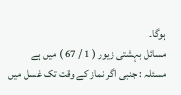ہوگا۔
مسائل بہشتی زیور ( 1 / 67 ) میں ہے
مسئلہ : جنبی اگر نماز کے وقت تک غسل میں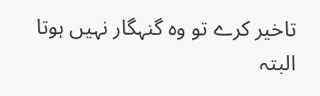تاخیر کرے تو وہ گنہگار نہیں ہوتا البتہ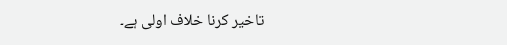تاخیر کرنا خلاف اولی ہے۔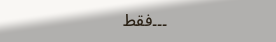۔۔۔فقط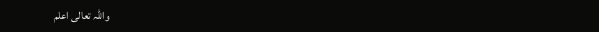واللہ تعالی اعلم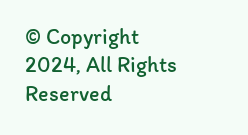© Copyright 2024, All Rights Reserved